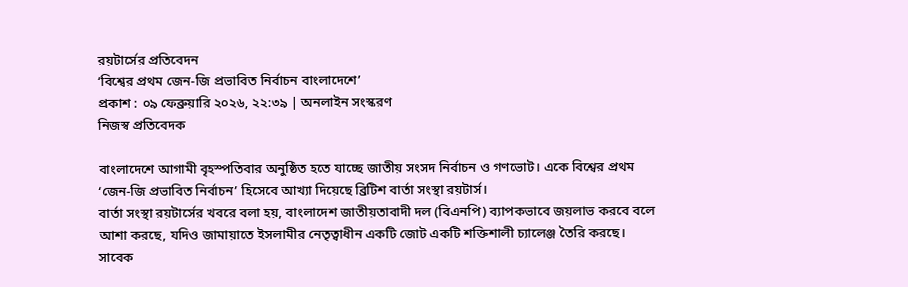রয়টার্সের প্রতিবেদন
‘বিশ্বের প্রথম জেন-জি প্রভাবিত নির্বাচন বাংলাদেশে’
প্রকাশ : ০৯ ফেব্রুয়ারি ২০২৬, ২২:৩৯ | অনলাইন সংস্করণ
নিজস্ব প্রতিবেদক

বাংলাদেশে আগামী বৃহস্পতিবার অনুষ্ঠিত হতে যাচ্ছে জাতীয় সংসদ নির্বাচন ও গণভোট। একে বিশ্বের প্রথম ‘জেন-জি প্রভাবিত নির্বাচন’ হিসেবে আখ্যা দিয়েছে ব্রিটিশ বার্তা সংস্থা রয়টার্স।
বার্তা সংস্থা রয়টার্সের খবরে বলা হয়, বাংলাদেশ জাতীয়তাবাদী দল (বিএনপি) ব্যাপকভাবে জয়লাভ করবে বলে আশা করছে, যদিও জামায়াতে ইসলামীর নেতৃত্বাধীন একটি জোট একটি শক্তিশালী চ্যালেঞ্জ তৈরি করছে।
সাবেক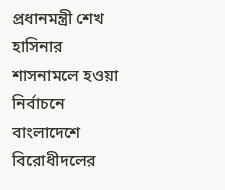প্রধানমন্ত্রী শেখ হাসিনার শাসনামলে হওয়া নির্বাচনে বাংলাদেশে বিরোধীদলের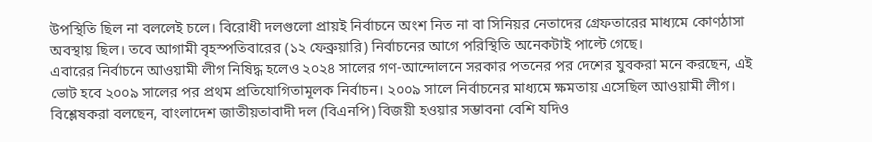উপস্থিতি ছিল না বললেই চলে। বিরোধী দলগুলো প্রায়ই নির্বাচনে অংশ নিত না বা সিনিয়র নেতাদের গ্রেফতারের মাধ্যমে কোণঠাসা অবস্থায় ছিল। তবে আগামী বৃহস্পতিবারের (১২ ফেব্রুয়ারি) নির্বাচনের আগে পরিস্থিতি অনেকটাই পাল্টে গেছে।
এবারের নির্বাচনে আওয়ামী লীগ নিষিদ্ধ হলেও ২০২৪ সালের গণ-আন্দোলনে সরকার পতনের পর দেশের যুবকরা মনে করছেন, এই ভোট হবে ২০০৯ সালের পর প্রথম প্রতিযোগিতামূলক নির্বাচন। ২০০৯ সালে নির্বাচনের মাধ্যমে ক্ষমতায় এসেছিল আওয়ামী লীগ।
বিশ্লেষকরা বলছেন, বাংলাদেশ জাতীয়তাবাদী দল (বিএনপি) বিজয়ী হওয়ার সম্ভাবনা বেশি যদিও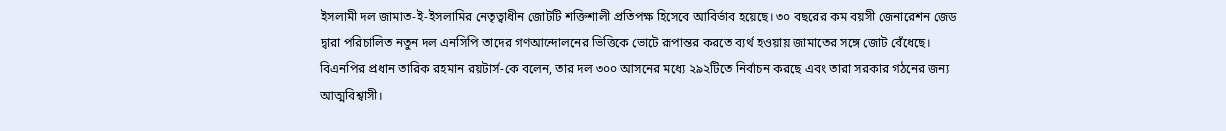ইসলামী দল জামাত-ই-ইসলামির নেতৃত্বাধীন জোটটি শক্তিশালী প্রতিপক্ষ হিসেবে আবির্ভাব হয়েছে। ৩০ বছরের কম বয়সী জেনারেশন জেড দ্বারা পরিচালিত নতুন দল এনসিপি তাদের গণআন্দোলনের ভিত্তিকে ভোটে রূপান্তর করতে ব্যর্থ হওয়ায় জামাতের সঙ্গে জোট বেঁধেছে।
বিএনপির প্রধান তারিক রহমান রয়টার্স-কে বলেন, তার দল ৩০০ আসনের মধ্যে ২৯২টিতে নির্বাচন করছে এবং তারা সরকার গঠনের জন্য আত্মবিশ্বাসী।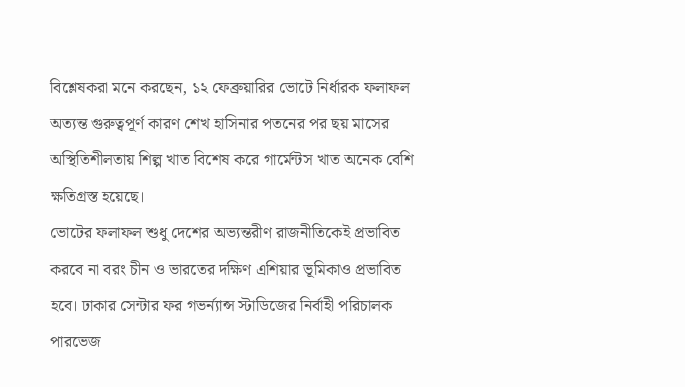বিশ্লেষকরা মনে করছেন, ১২ ফেব্রুয়ারির ভোটে নির্ধারক ফলাফল অত্যন্ত গুরুত্বপূর্ণ কারণ শেখ হাসিনার পতনের পর ছয় মাসের অস্থিতিশীলতায় শিল্প খাত বিশেষ করে গার্মেন্টস খাত অনেক বেশি ক্ষতিগ্রস্ত হয়েছে।
ভোটের ফলাফল শুধু দেশের অভ্যন্তরীণ রাজনীতিকেই প্রভাবিত করবে না বরং চীন ও ভারতের দক্ষিণ এশিয়ার ভূমিকাও প্রভাবিত হবে। ঢাকার সেন্টার ফর গভর্ন্যান্স স্টাডিজের নির্বাহী পরিচালক পারভেজ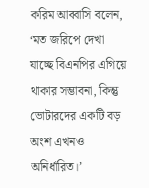করিম আব্বাসি বলেন, ‘মত জরিপে দেখা যাচ্ছে বিএনপির এগিয়ে থাকার সম্ভাবনা, কিন্তু ভোটারদের একটি বড় অংশ এখনও অনির্ধারিত।’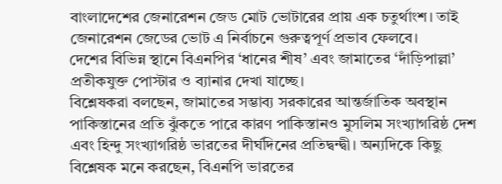বাংলাদেশের জেনারেশন জেড মোট ভোটারের প্রায় এক চতুর্থাংশ। তাই জেনারেশন জেডের ভোট এ নির্বাচনে গুরুত্বপূর্ণ প্রভাব ফেলবে।
দেশের বিভিন্ন স্থানে বিএনপির ‘ধানের শীষ’ এবং জামাতের ‘দাঁড়িপাল্লা’ প্রতীকযুক্ত পোস্টার ও ব্যানার দেখা যাচ্ছে।
বিশ্লেষকরা বলছেন, জামাতের সম্ভাব্য সরকারের আন্তর্জাতিক অবস্থান পাকিস্তানের প্রতি ঝুঁকতে পারে কারণ পাকিস্তানও মুসলিম সংখ্যাগরিষ্ঠ দেশ এবং হিন্দু সংখ্যাগরিষ্ঠ ভারতের দীর্ঘদিনের প্রতিদ্বন্দ্বী। অন্যদিকে কিছু বিশ্লেষক মনে করছেন, বিএনপি ভারতের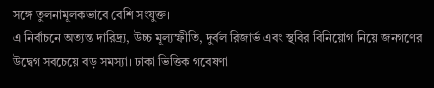সঙ্গে তুলনামূলকভাবে বেশি সংযুক্ত।
এ নির্বাচনে অত্যন্ত দারিদ্র্য, উচ্চ মূল্যস্ফীতি, দুর্বল রিজার্ভ এবং স্থবির বিনিয়োগ নিয়ে জনগণের উদ্বেগ সবচেয়ে বড় সমস্যা। ঢাকা ভিত্তিক গবেষণা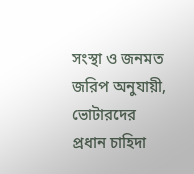সংস্থা ও জনমত জরিপ অনুযায়ী, ভোটারদের প্রধান চাহিদা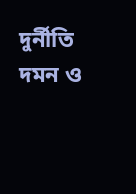দুর্নীতি দমন ও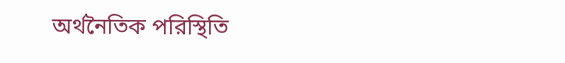অর্থনৈতিক পরিস্থিতি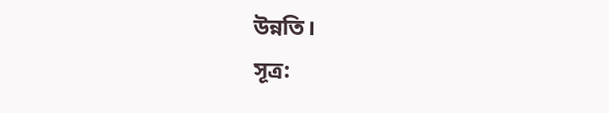উন্নতি।
সূত্র: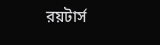রয়টার্স